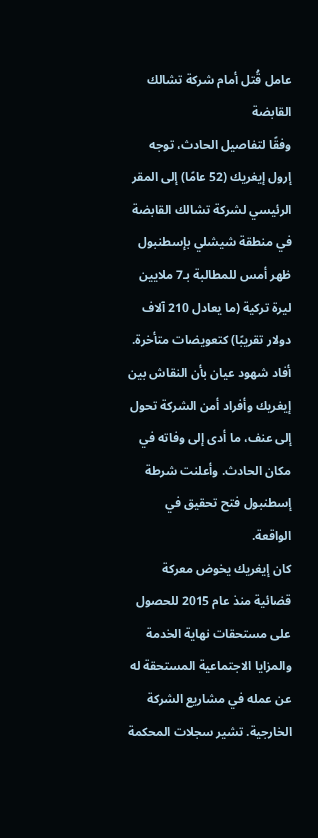عامل قُتل أمام شركة تشالك القابضة
وفقًا لتفاصيل الحادث، توجه إرول إيغريك (52 عامًا) إلى المقر الرئيسي لشركة تشالك القابضة في منطقة شيشلي بإسطنبول ظهر أمس للمطالبة بـ7 ملايين ليرة تركية (ما يعادل 210 آلاف دولار تقريبًا) كتعويضات متأخرة. أفاد شهود عيان بأن النقاش بين إيغريك وأفراد أمن الشركة تحول إلى عنف، ما أدى إلى وفاته في مكان الحادث. وأعلنت شرطة إسطنبول فتح تحقيق في الواقعة.
كان إيغريك يخوض معركة قضائية منذ عام 2015 للحصول على مستحقات نهاية الخدمة والمزايا الاجتماعية المستحقة له عن عمله في مشاريع الشركة الخارجية. تشير سجلات المحكمة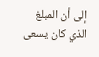إلى أن المبلغ الذي كان يسعى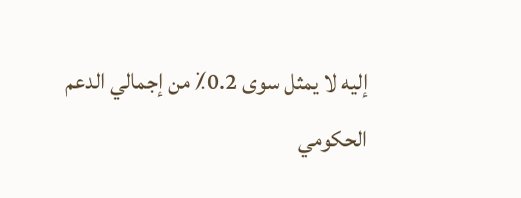إليه لا يمثل سوى 0.2٪ من إجمالي الدعم الحكومي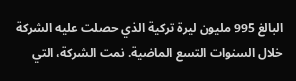البالغ 995 مليون ليرة تركية الذي حصلت عليه الشركة خلال السنوات التسع الماضية. نمت الشركة، التي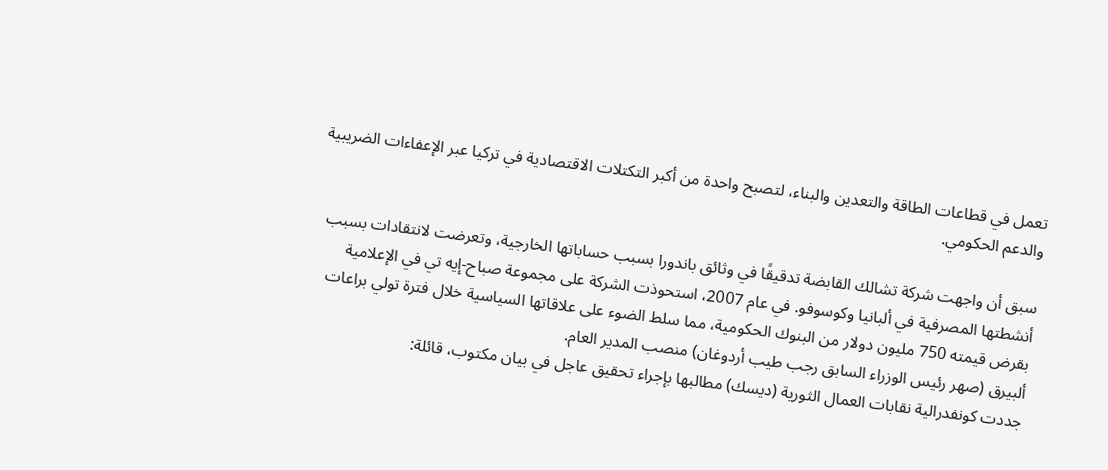تعمل في قطاعات الطاقة والتعدين والبناء، لتصبح واحدة من أكبر التكتلات الاقتصادية في تركيا عبر الإعفاءات الضريبية والدعم الحكومي.

سبق أن واجهت شركة تشالك القابضة تدقيقًا في وثائق باندورا بسبب حساباتها الخارجية، وتعرضت لانتقادات بسبب أنشطتها المصرفية في ألبانيا وكوسوفو. في عام 2007، استحوذت الشركة على مجموعة صباح-إيه تي في الإعلامية بقرض قيمته 750 مليون دولار من البنوك الحكومية، مما سلط الضوء على علاقاتها السياسية خلال فترة تولي براعات ألبيرق (صهر رئيس الوزراء السابق رجب طيب أردوغان) منصب المدير العام.
جددت كونفدرالية نقابات العمال الثورية (ديسك) مطالبها بإجراء تحقيق عاجل في بيان مكتوب، قائلة: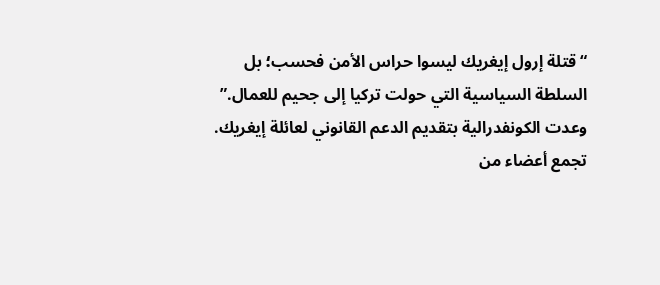“قتلة إرول إيغريك ليسوا حراس الأمن فحسب؛ بل السلطة السياسية التي حولت تركيا إلى جحيم للعمال.” وعدت الكونفدرالية بتقديم الدعم القانوني لعائلة إيغريك.
تجمع أعضاء من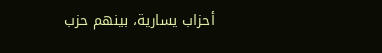أحزاب يسارية، بينهم حزب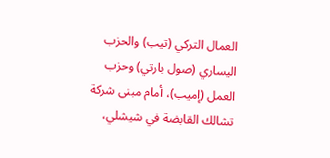العمال التركي (تيب) والحزب اليساري (صول بارتي) وحزب العمل (إميب)، أمام مبنى شركة تشالك القابضة في شيشلي،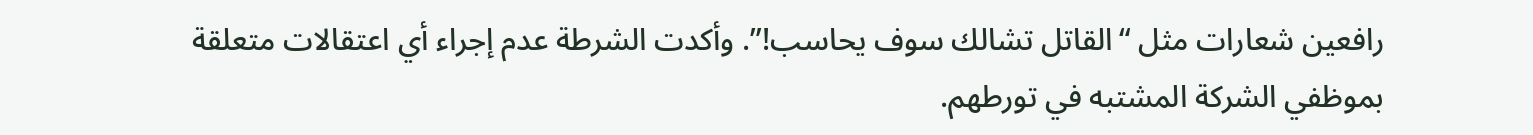رافعين شعارات مثل “القاتل تشالك سوف يحاسب!”. وأكدت الشرطة عدم إجراء أي اعتقالات متعلقة بموظفي الشركة المشتبه في تورطهم.